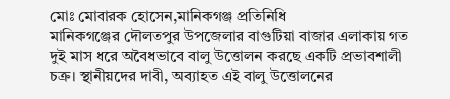মোঃ মোবারক হোসেন,মানিকগঞ্জ প্রতিনিধি
মানিকগঞ্জের দৌলতপুর উপজেলার বাগুটিয়া বাজার এলাকায় গত দুই মাস ধরে অবৈধভাবে বালু উত্তোলন করছে একটি প্রভাবশালী চক্র। স্থানীয়দের দাবী, অব্যাহত এই বালু উত্তোলনের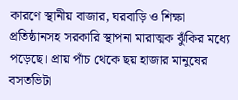কারণে স্থানীয় বাজার, ঘরবাড়ি ও শিক্ষা প্রতিষ্ঠানসহ সরকারি স্থাপনা মারাত্মক ঝুঁকির মধ্যে পড়েছে। প্রায় পাঁচ থেকে ছয় হাজার মানুষের বসতভিটা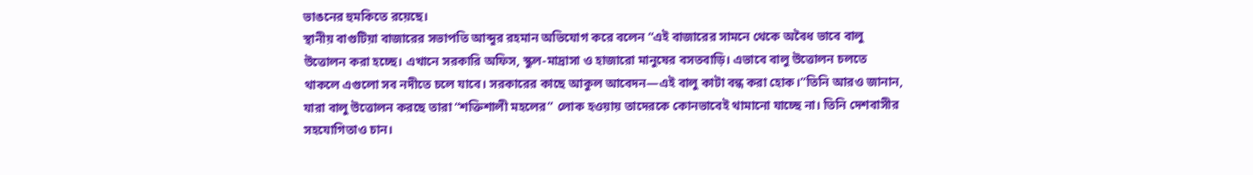ভাঙনের হুমকিতে রয়েছে।
স্থানীয় বাগুটিয়া বাজারের সভাপতি আব্দুর রহমান অভিযোগ করে বলেন “এই বাজারের সামনে থেকে অবৈধ ভাবে বালু উত্তোলন করা হচ্ছে। এখানে সরকারি অফিস, স্কুল-মাদ্রাসা ও হাজারো মানুষের বসতবাড়ি। এভাবে বালু উত্তোলন চলতে থাকলে এগুলো সব নদীতে চলে যাবে। সরকারের কাছে আকুল আবেদন—এই বালু কাটা বন্ধ করা হোক।”তিনি আরও জানান, যারা বালু উত্তোলন করছে তারা “শক্তিশালী মহলের” লোক হওয়ায় তাদেরকে কোনভাবেই থামানো যাচ্ছে না। তিনি দেশবাসীর সহযোগিতাও চান।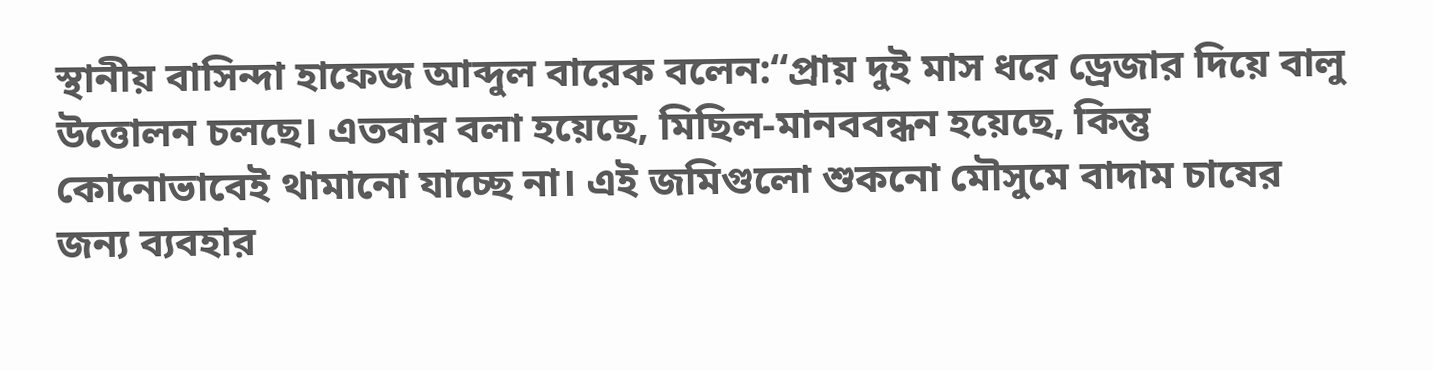স্থানীয় বাসিন্দা হাফেজ আব্দুল বারেক বলেন:“প্রায় দুই মাস ধরে ড্রেজার দিয়ে বালু উত্তোলন চলছে। এতবার বলা হয়েছে, মিছিল-মানববন্ধন হয়েছে, কিন্তু কোনোভাবেই থামানো যাচ্ছে না। এই জমিগুলো শুকনো মৌসুমে বাদাম চাষের জন্য ব্যবহার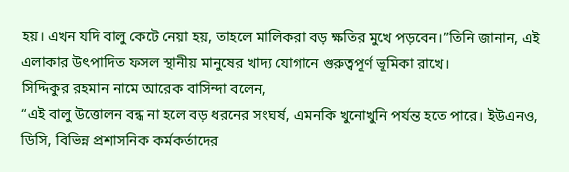হয়। এখন যদি বালু কেটে নেয়া হয়, তাহলে মালিকরা বড় ক্ষতির মুখে পড়বেন।”তিনি জানান, এই এলাকার উৎপাদিত ফসল স্থানীয় মানুষের খাদ্য যোগানে গুরুত্বপূর্ণ ভূমিকা রাখে।
সিদ্দিকুর রহমান নামে আরেক বাসিন্দা বলেন,
“এই বালু উত্তোলন বন্ধ না হলে বড় ধরনের সংঘর্ষ, এমনকি খুনোখুনি পর্যন্ত হতে পারে। ইউএনও, ডিসি, বিভিন্ন প্রশাসনিক কর্মকর্তাদের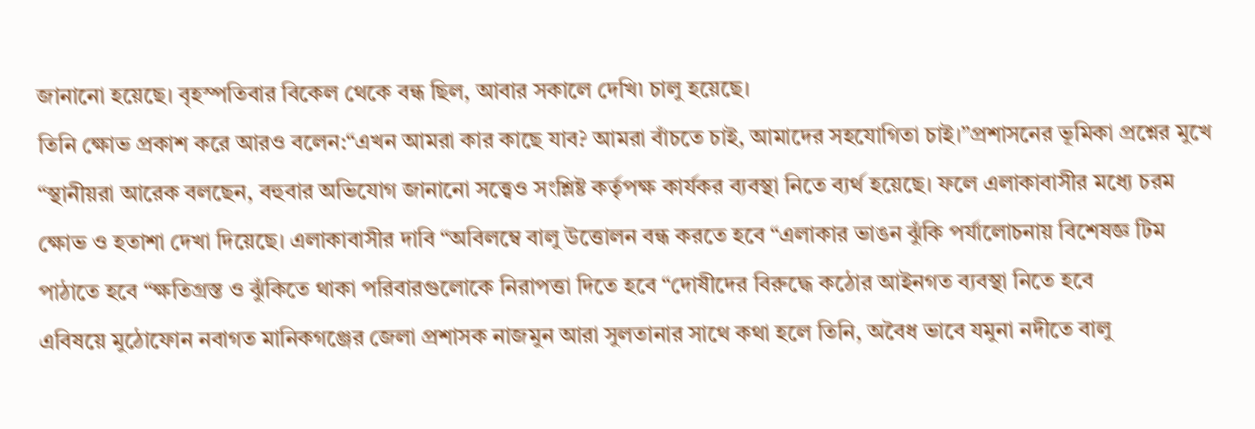জানানো হয়েছে। বৃহস্পতিবার বিকেল থেকে বন্ধ ছিল, আবার সকালে দেখি৷ চালু হয়েছে।
তিনি ক্ষোভ প্রকাশ করে আরও বলেন:“এখন আমরা কার কাছে যাব? আমরা বাঁচতে চাই, আমাদের সহযোগিতা চাই।”প্রশাসনের ভূমিকা প্রশ্নের মুখে
“স্থানীয়রা আরেক বলছেন, বহুবার অভিযোগ জানানো সত্ত্বেও সংশ্লিষ্ট কর্তৃপক্ষ কার্যকর ব্যবস্থা নিতে ব্যর্থ হয়েছে। ফলে এলাকাবাসীর মধ্যে চরম ক্ষোভ ও হতাশা দেখা দিয়েছে। এলাকাবাসীর দাবি “অবিলম্বে বালু উত্তোলন বন্ধ করতে হবে “এলাকার ভাঙন ঝুঁকি পর্যালোচনায় বিশেষজ্ঞ টিম পাঠাতে হবে “ক্ষতিগ্রস্ত ও ঝুঁকিতে থাকা পরিবারগুলোকে নিরাপত্তা দিতে হবে “দোষীদের বিরুদ্ধে কঠোর আইনগত ব্যবস্থা নিতে হবে
এবিষয়ে মুঠোফোন নবাগত মানিকগঞ্জের জেলা প্রশাসক নাজমুন আরা সুলতানার সাথে কথা হলে তিনি, অবৈধ ভাবে যমুনা নদীতে বালু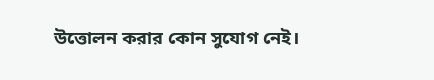উত্তোলন করার কোন সুযোগ নেই।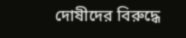দোষীদের বিরুদ্ধে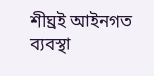শীঘ্রই আইনগত ব্যবস্থা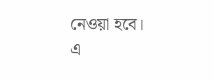নেওয়া হবে।
এ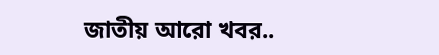জাতীয় আরো খবর..